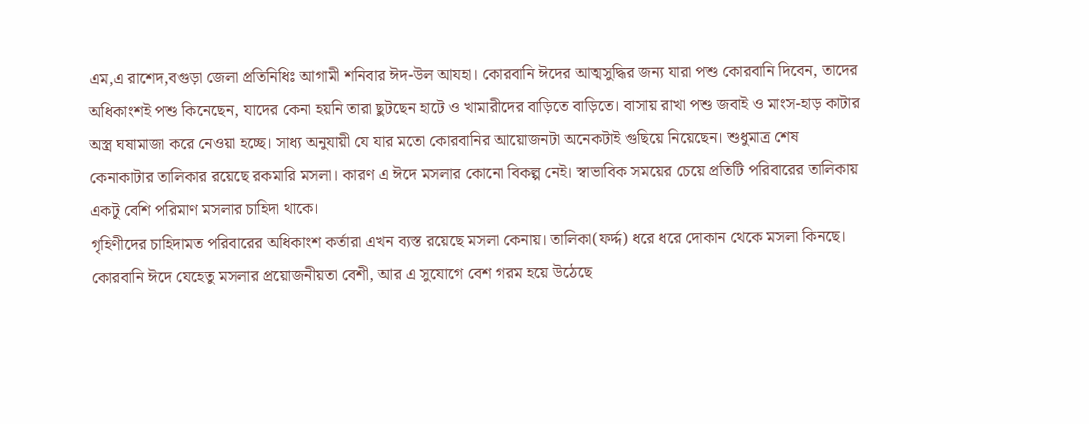এম,এ রাশেদ,বগুড়া জেলা প্রতিনিধিঃ আগামী শনিবার ঈদ-উল আযহা। কোরবানি ঈদের আত্মসুদ্ধির জন্য যারা পশু কোরবানি দিবেন, তাদের অধিকাংশই পশু কিনেছেন, যাদের কেনা হয়নি তারা ছুটছেন হাটে ও খামারীদের বাড়িতে বাড়িতে। বাসায় রাখা পশু জবাই ও মাংস-হাড় কাটার অস্ত্র ঘষামাজা করে নেওয়া হচ্ছে। সাধ্য অনুযায়ী যে যার মতো কোরবানির আয়োজনটা অনেকটাই গুছিয়ে নিয়েছেন। শুধুমাত্র শেষ কেনাকাটার তালিকার রয়েছে রকমারি মসলা। কারণ এ ঈদে মসলার কোনো বিকল্প নেই। স্বাভাবিক সময়ের চেয়ে প্রতিটি পরিবারের তালিকায় একটু বেশি পরিমাণ মসলার চাহিদা থাকে।
গৃহিণীদের চাহিদামত পরিবারের অধিকাংশ কর্তারা এখন ব্যস্ত রয়েছে মসলা কেনায়। তালিকা(ফর্দ্দ) ধরে ধরে দোকান থেকে মসলা কিনছে। কোরবানি ঈদে যেহেতু মসলার প্রয়োজনীয়তা বেশী, আর এ সুযোগে বেশ গরম হয়ে উঠেছে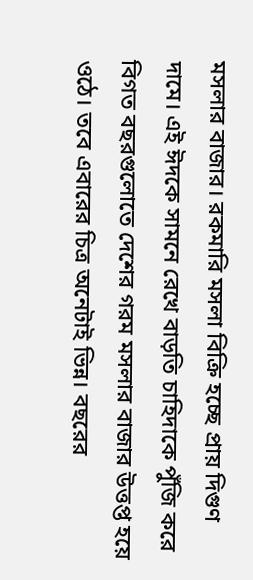মসলার বাজার। রকমারি মসলা বিক্রি হচ্ছে প্রায় দিগুণ দামে। এই ঈদকে সামনে রেখে বাড়তি চাহিদাকে পুঁজি করে বিগত বছরগুলোতে দেশের গরম মসলার বাজার উত্তপ্ত হয়ে ওঠে। তবে এবারের চিত্র অনেটাই ভিন্ন। বছরের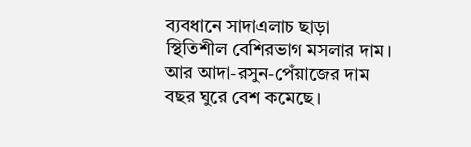ব্যবধানে সাদাএলাচ ছাড়া স্থিতিশীল বেশিরভাগ মসলার দাম। আর আদা-রসুন-পেঁয়াজের দাম বছর ঘুরে বেশ কমেছে।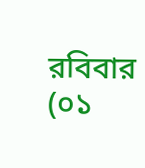রবিবার (০১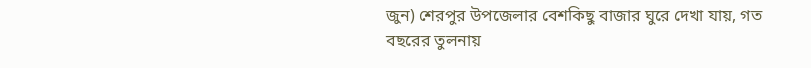জুন) শেরপুর উপজেলার বেশকিছু বাজার ঘুরে দেখা যায়, গত বছরের তুলনায়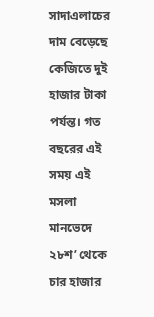সাদাএলাচের দাম বেড়েছে কেজিতে দুই হাজার টাকা পর্যন্ত। গত বছরের এই সময় এই মসলা মানভেদে ২৮শ’ থেকে চার হাজার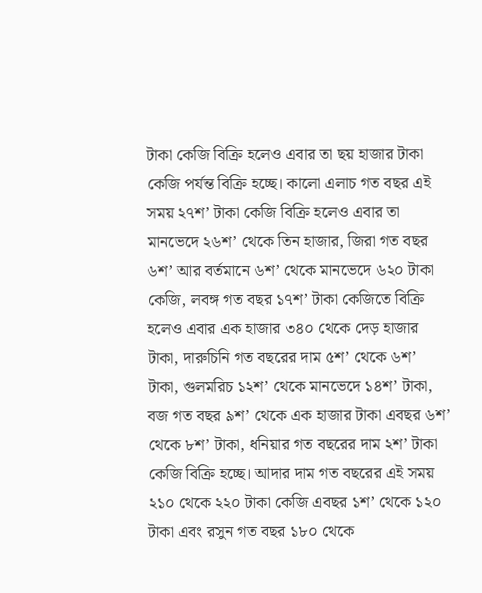টাকা কেজি বিক্রি হলেও এবার তা ছয় হাজার টাকা কেজি পর্যন্ত বিক্রি হচ্ছে। কালো এলাচ গত বছর এই সময় ২৭শ’ টাকা কেজি বিক্রি হলেও এবার তা মানভেদে ২৬শ’ থেকে তিন হাজার, জিরা গত বছর ৬শ’ আর বর্তমানে ৬শ’ থেকে মানভেদে ৬২০ টাকা কেজি, লবঙ্গ গত বছর ১৭শ’ টাকা কেজিতে বিক্রি হলেও এবার এক হাজার ৩৪০ থেকে দেড় হাজার টাকা, দারুচিনি গত বছরের দাম ৫শ’ থেকে ৬শ’ টাকা, গুলমরিচ ১২শ’ থেকে মানভেদে ১৪শ’ টাকা, বজ গত বছর ৯শ’ থেকে এক হাজার টাকা এবছর ৬শ’ থেকে ৮শ’ টাকা, ধনিয়ার গত বছরের দাম ২শ’ টাকা কেজি বিক্রি হচ্ছে। আদার দাম গত বছরের এই সময় ২১০ থেকে ২২০ টাকা কেজি এবছর ১শ’ থেকে ১২০ টাকা এবং রসুন গত বছর ১৮০ থেকে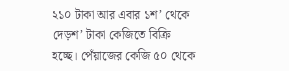২১০ টাকা আর এবার ১শ’ থেকে দেড়শ’ টাকা কেজিতে বিক্রি হচ্ছে। পেঁয়াজের কেজি ৫০ থেকে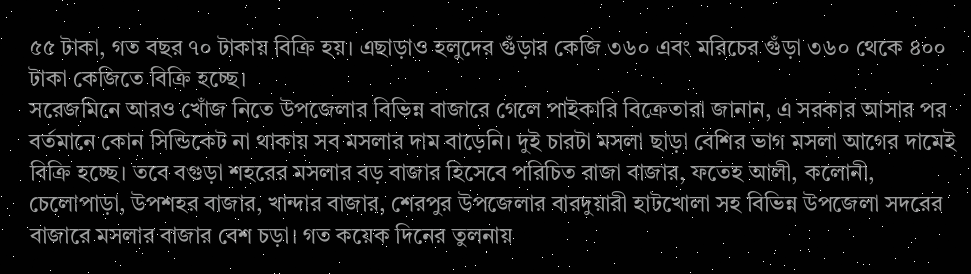৫৫ টাকা, গত বছর ৭০ টাকায় বিক্রি হয়। এছাড়াও হলুদের গুঁড়ার কেজি ৩৬০ এবং মরিচের গুঁড়া ৩৬০ থেকে ৪০০ টাকা কেজিতে বিক্রি হচ্ছে।
সরেজমিনে আরও খোঁজ নিতে উপজেলার বিভিন্ন বাজারে গেলে পাইকারি বিক্রেতারা জানান, এ সরকার আসার পর বর্তমানে কোন সিন্ডিকেট না থাকায় সব মসলার দাম বাড়েনি। দুই চারটা মসলা ছাড়া বেশির ভাগ মসলা আগের দামেই বিক্রি হচ্ছে। তবে বগুড়া শহরের মসলার বড় বাজার হিসেবে পরিচিত রাজা বাজার, ফতেহ আলী, কলোনী, চেলোপাড়া, উপশহর বাজার, খান্দার বাজার, শেরপুর উপজেলার বারদুয়ারী হাটখোলা সহ বিভিন্ন উপজেলা সদরের বাজারে মসলার বাজার বেশ চড়া। গত কয়েক দিনের তুলনায়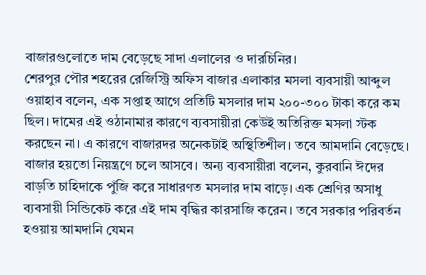বাজারগুলোতে দাম বেড়েছে সাদা এলালের ও দারচিনির।
শেরপুর পৌর শহরের রেজিস্ট্রি অফিস বাজার এলাকার মসলা ব্যবসায়ী আব্দুল ওয়াহাব বলেন, এক সপ্তাহ আগে প্রতিটি মসলার দাম ২০০-৩০০ টাকা করে কম ছিল। দামের এই ওঠানামার কারণে ব্যবসায়ীরা কেউই অতিরিক্ত মসলা স্টক করছেন না। এ কারণে বাজারদর অনেকটাই অস্থিতিশীল। তবে আমদানি বেড়েছে। বাজার হয়তো নিয়ন্ত্রণে চলে আসবে। অন্য ব্যবসায়ীরা বলেন, কুরবানি ঈদের বাড়তি চাহিদাকে পুঁজি করে সাধারণত মসলার দাম বাড়ে। এক শ্রেণির অসাধু ব্যবসায়ী সিন্ডিকেট করে এই দাম বৃদ্ধির কারসাজি করেন। তবে সরকার পরিবর্তন হওয়ায় আমদানি যেমন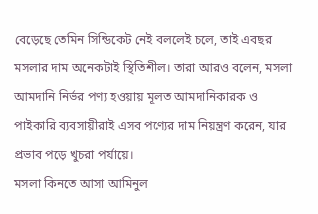বেড়েছে তেমিন সিন্ডিকেট নেই বললেই চলে, তাই এবছর মসলার দাম অনেকটাই স্থিতিশীল। তারা আরও বলেন, মসলা আমদানি নির্ভর পণ্য হওয়ায় মূলত আমদানিকারক ও পাইকারি ব্যবসায়ীরাই এসব পণ্যের দাম নিয়ন্ত্রণ করেন, যার প্রভাব পড়ে খুচরা পর্যায়ে।
মসলা কিনতে আসা আমিনুল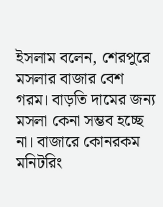ইসলাম বলেন, শেরপুরে মসলার বাজার বেশ গরম। বাড়তি দামের জন্য মসলা কেনা সম্ভব হচ্ছে না। বাজারে কোনরকম মনিটরিং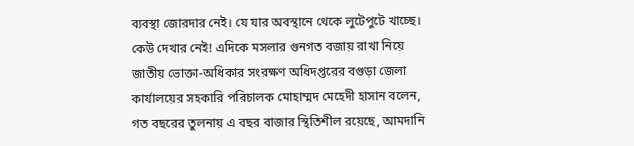ব্যবস্থা জোরদার নেই। যে যার অবস্থানে থেকে লুটেপুটে খাচ্ছে। কেউ দেখার নেই! এদিকে মসলার গুনগত বজায় রাখা নিয়ে জাতীয় ভোক্তা-অধিকার সংরক্ষণ অধিদপ্তরের বগুড়া জেলা কার্যালয়ের সহকারি পরিচালক মোহাম্মদ মেহেদী হাসান বলেন, গত বছরের তুলনায় এ বছর বাজার স্থিতিশীল রয়েছে, আমদানি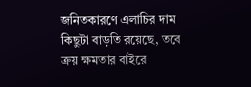জনিতকারণে এলাচির দাম কিছুটা বাড়তি রয়েছে, তবে ক্রয় ক্ষমতার বাইরে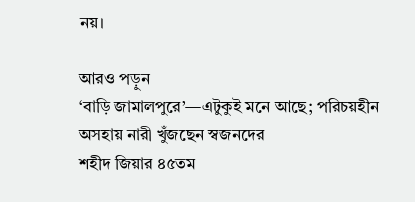নয়।

আরও পড়ুন
‘বাড়ি জামালপুরে’—এটুকুই মনে আছে; পরিচয়হীন অসহায় নারী খুঁজছেন স্বজনদের
শহীদ জিয়ার ৪৫তম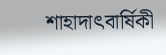শাহাদাৎবার্ষিকী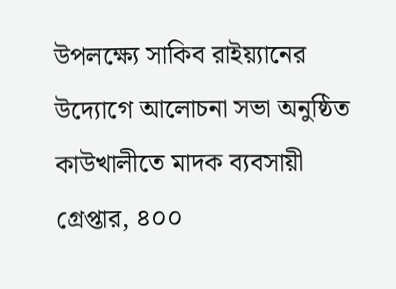উপলক্ষ্যে সাকিব রাইয়্যানের উদ্যোগে আলোচনা সভা অনুষ্ঠিত
কাউখালীতে মাদক ব্যবসায়ী গ্রেপ্তার, ৪০০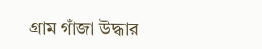গ্রাম গাঁজা উদ্ধার